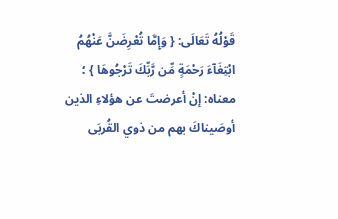قَوْلُهُ تَعَالَى: { وَإِمَّا تُعْرِضَنَّ عَنْهُمُ ابْتِغَآءَ رَحْمَةٍ مِّن رَّبِّكَ تَرْجُوهَا } ؛ معناه: إنْ أعرضتَ عن هؤلاءِ الذين أوصَيناكَ بهم من ذوي القُربَى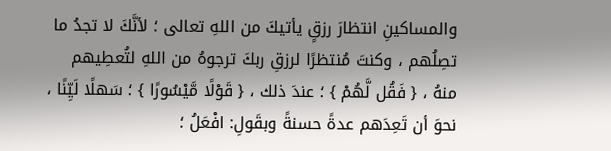والمساكينِ انتظارَ رزقٍ يأتيكَ من اللهِ تعالى ؛ لأنَّكَ لا تجدُ ما تصِلُهم ، وكنتَ مُنتظرًا لرزقِ ربكَ ترجوهُ من اللهِ لتُعطِيهم منهُ ، { فَقُل لَّهُمْ } ؛ عندَ ذلك ، { قَوْلًا مَّيْسُورًا } ؛ سَهلًا لَيِّنًا ، نحوَ أن تَعِدَهم عدةً حسنةً وبقَولِ: افْعَلُ ؛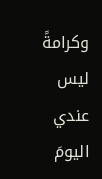وكرامةً ليس عندي اليومَ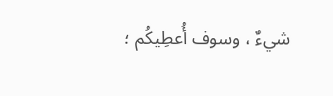شيءٌ ، وسوف أُعطِيكُم ؛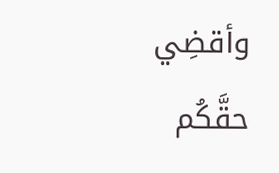وأقضِي حقَّكُم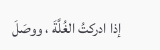إذا ادركتُ الغُلَّةَ ، ووصَلَ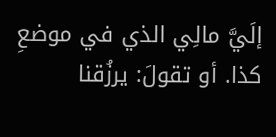إلَيَّ مالِي الذي في موضعِ كذا. أو تقولَ: يرزُقنا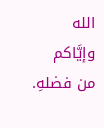الله وإيَّاكم من فضلهِ.